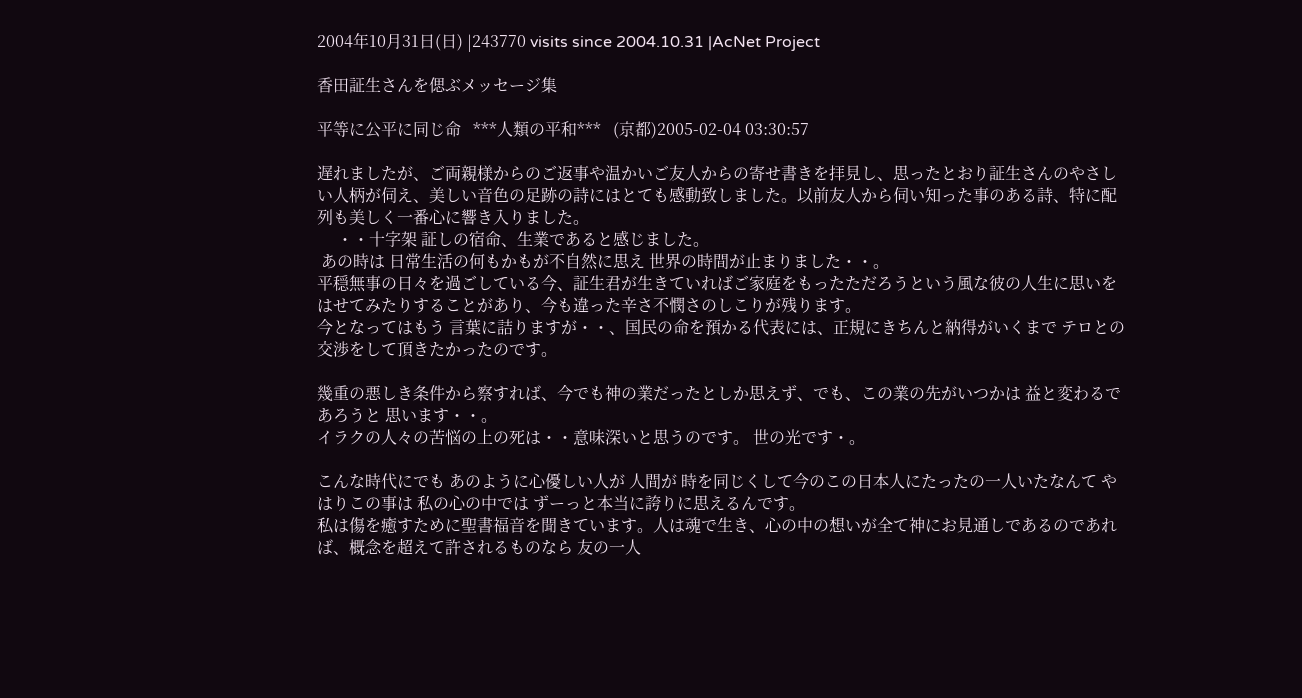2004年10月31日(日) |243770 visits since 2004.10.31 |AcNet Project

香田証生さんを偲ぶメッセージ集

平等に公平に同じ命   ***人類の平和***   (京都)2005-02-04 03:30:57

遅れましたが、ご両親様からのご返事や温かいご友人からの寄せ書きを拝見し、思ったとおり証生さんのやさしい人柄が伺え、美しい音色の足跡の詩にはとても感動致しました。以前友人から伺い知った事のある詩、特に配列も美しく一番心に響き入りました。
     ・・十字架 証しの宿命、生業であると感じました。
 あの時は 日常生活の何もかもが不自然に思え 世界の時間が止まりました・・。
平穏無事の日々を過ごしている今、証生君が生きていればご家庭をもったただろうという風な彼の人生に思いをはせてみたりすることがあり、今も違った辛さ不憫さのしこりが残ります。
今となってはもう 言葉に詰りますが・・、国民の命を預かる代表には、正規にきちんと納得がいくまで テロとの交渉をして頂きたかったのです。

幾重の悪しき条件から察すれば、今でも神の業だったとしか思えず、でも、この業の先がいつかは 益と変わるであろうと 思います・・。
イラクの人々の苦悩の上の死は・・意味深いと思うのです。 世の光です・。

こんな時代にでも あのように心優しい人が 人間が 時を同じくして今のこの日本人にたったの一人いたなんて やはりこの事は 私の心の中では ずーっと本当に誇りに思えるんです。
私は傷を癒すために聖書福音を聞きています。人は魂で生き、心の中の想いが全て神にお見通しであるのであれば、概念を超えて許されるものなら 友の一人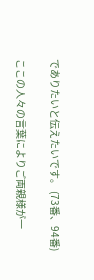でありたいと伝えたいです。 (73番、94番)

ここの人々の言葉によりご両親様が一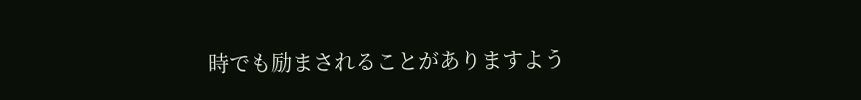時でも励まされることがありますよう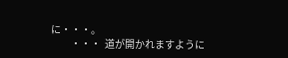に・・・。
          ・・・  道が開かれますように